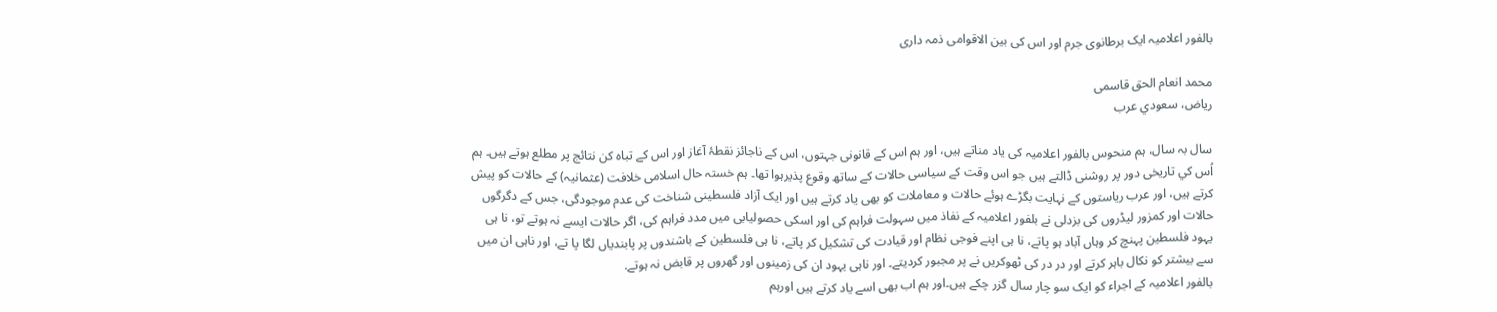بالفور اعلامیہ ایک برطانوی جرم اور اس کی بین الاقوامی ذمہ داری

محمد انعام الحق قاسمی
رياض، سعودي عرب

سال بہ سال، ہم منحوس بالفور اعلامیہ کی یاد مناتے ہیں، اور ہم اس کے قانونی جہتوں، اس کے ناجائز نقطۂ آغاز اور اس کے تباہ کن نتائج پر مطلع ہوتے ہیں۔ ہم اُس كي تاریخی دور پر روشنی ڈالتے ہیں جو اس وقت کے سیاسی حالات کے ساتھ وقوع پذیرہوا تھا۔ ہم خستہ حال اسلامی خلافت (عثمانیہ) کے حالات کو پیش کرتے ہیں، اور عرب ریاستوں کے نہایت بگڑے ہوئے حالات و معاملات کو بھی یاد کرتے ہیں اور ایک آزاد فلسطینی شناخت کی عدم موجودگی، جس کے دگرگوں حالات اور کمزور لیڈروں کی بزدلی نے بلفور اعلامیہ کے نفاذ میں سہولت فراہم کی اور اسکی حصولیابی میں مدد فراہم کی، اگر حالات ایسے نہ ہوتے تو، نا ہی یہود فلسطین پہنچ کر وہاں آباد ہو پاتے، نا ہی اپنے فوجی نظام اور قیادت کی تشکیل کر پاتے، نا ہی فلسطین کے باشندوں پر پابندیاں لگا پا تے، اور ناہی ان میں سے بیشتر کو نکال باہر کرتے اور در در کی ٹھوکریں نے پر مجبور کردیتے۔ اور ناہی یہود ان کی زمینوں اور گھروں پر قابض نہ ہوتے.
بالفور اعلامیہ کے اجراء کو ایک سو چار سال گزر چکے ہیں۔اور ہم اب بھی اسے یاد کرتے ہیں اورہم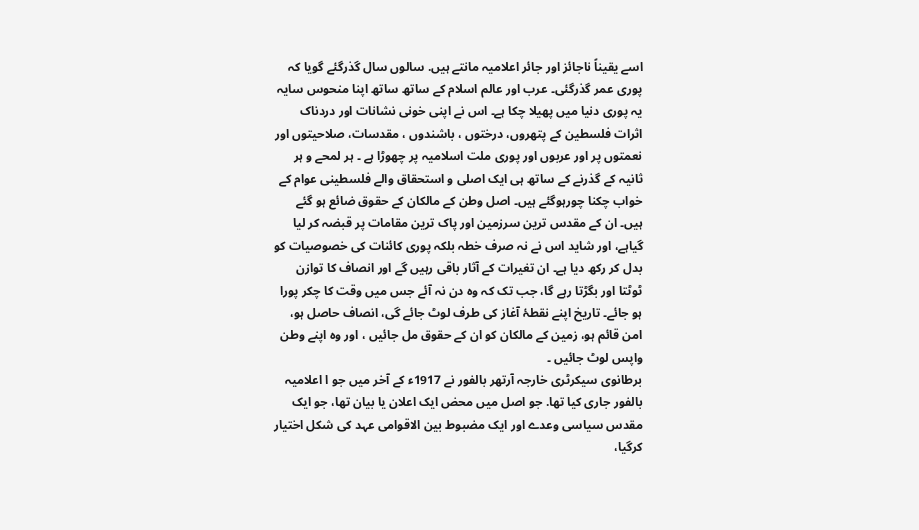اسے یقیناً ناجائز اور جائر اعلامیہ مانتے ہیں. سالوں سال گذرگئے گویا کہ پوری عمر گذرگئی۔ عرب اور عالم اسلام کے ساتھ ساتھ اپنا منحوس سایہ یہ پوری دنیا میں پھیلا چکا ہے۔ اس نے اپنی خونی نشانات اور دردناک اثرات فلسطین کے پتھروں، درختوں ، باشندوں ، مقدسات، صلاحیتوں اور نعمتوں پر اور عربوں اور پوری ملت اسلامیہ پر چھوڑا ہے ۔ ہر لمحے و ہر ثانیہ کے گذرنے کے ساتھ ہی ایک اصلی و استحقاق والے فلسطینی عوام کے خواب چکنا چورہوگئے ہیں۔ اصل وطن کے مالکان کے حقوق ضائع ہو گئے ہیں۔ ان کے مقدس ترین سرزمین اور پاک ترین مقامات پر قبضہ کر لیا گیاہے، اور شاید اس نے نہ صرف خطہ بلکہ پوری کائنات کی خصوصیات کو بدل کر رکھ دیا ہے۔ ان تغیرات کے آثار باقی رہیں گے اور انصاف کا توازن ٹوٹتا اور بگڑتا رہے گا، جب تک کہ وہ دن نہ آئے جس میں وقت کا چکر پورا ہو جائے۔ تاریخ اپنے نقطۂ آغاز کی طرف لوٹ جائے گی، انصاف حاصل ہو، امن قائم ہو، زمین کے مالکان کو ان کے حقوق مل جائیں ، اور وہ اپنے وطن واپس لوٹ جائیں ۔
برطانوی سیکرٹری خارجہ آرتھر بالفور نے 1917ء کے آخر میں جو ا اعلامیہ بالفور جاری کیا تھا. جو اصل میں محض ایک اعلان یا بیان تھا، جو ایک مقدس سیاسی وعدے اور ایک مضبوط بین الاقوامی عہد کی شکل اختیار کرگیا،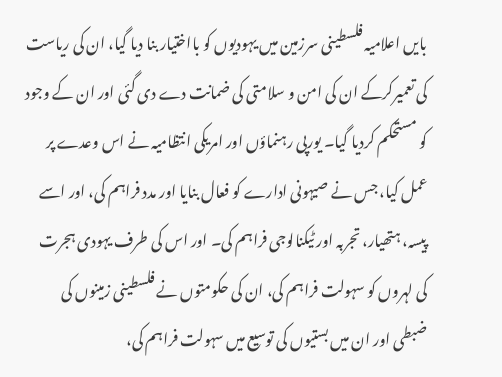بایں اعلامیہ فلسطینی سرزمین میں یہودیوں کو بااختیار بنا دیا گیا، ان کی ریاست کی تعمیرکرکے ان کی امن و سلامتی کی ضمانت دے دی گئی اور ان کے وجود کو مستحکم کردیا گیا۔ یورپی رہنماؤں اور امریکی انتظامیہ نے اس وعدے پر عمل کیا، جس نے صیہونی ادارے کو فعال بنایا اور مدد فراہم کی، اور اسے پیسہ، ہتھیار، تجربہ اور ٹیکنالوجی فراہم کی۔ اور اس کی طرف یہودی ہجرت کی لہروں کو سہولت فراہم کی، ان کی حکومتوں نے فلسطینی زمینوں کی ضبطی اور ان میں بستیوں کی توسیع میں سہولت فراہم کی،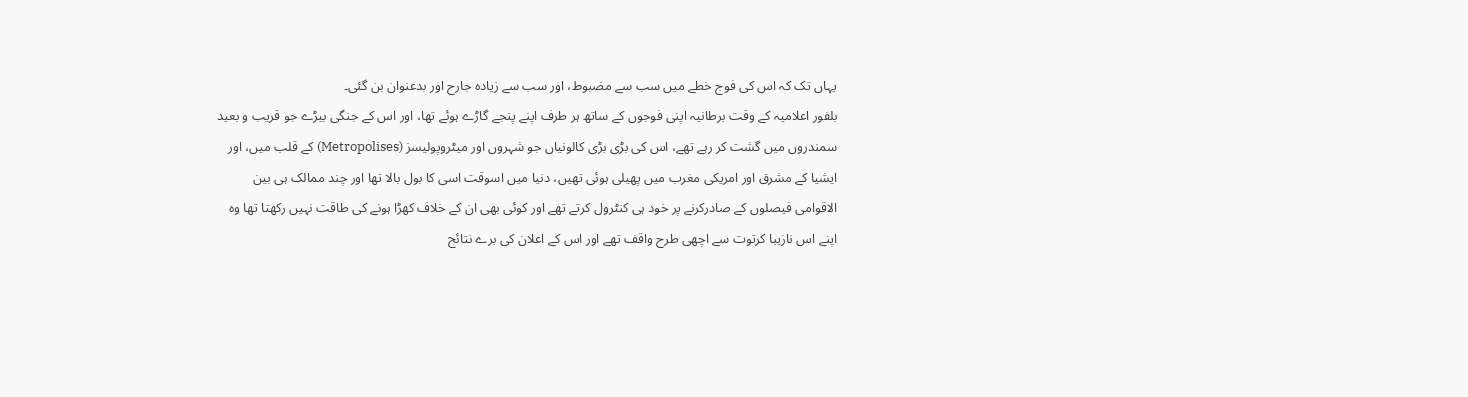یہاں تک کہ اس کی فوج خطے میں سب سے مضبوط، اور سب سے زیادہ جارح اور بدعنوان بن گئی۔
بلفور اعلامیہ کے وقت برطانیہ اپنی فوجوں کے ساتھ ہر طرف اپنے پنجے گاڑے ہوئے تھا، اور اس کے جنگی بیڑے جو قریب و بعید سمندروں میں گشت کر رہے تھے، اس کی بڑی بڑی کالونیاں جو شہروں اور میٹروپولیسز (Metropolises) کے قلب میں، اور ایشیا کے مشرق اور امریکی مغرب میں پھیلی ہوئی تھیں، دنیا میں اسوقت اسی کا بول بالا تھا اور چند ممالک ہی بین الاقوامی فیصلوں کے صادرکرنے پر خود ہی کنٹرول کرتے تھے اور کوئی بھی ان کے خلاف کھڑا ہونے کی طاقت نہیں رکھتا تھا وہ اپنے اس نازیبا کرتوت سے اچھی طرح واقف تھے اور اس کے اعلان کی برے نتائح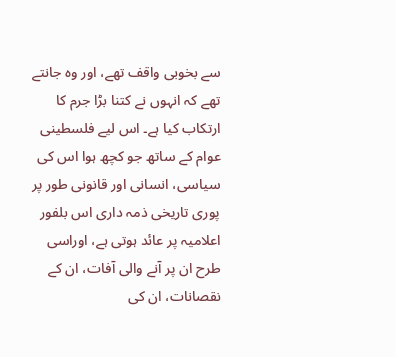سے بخوبی واقف تھے، اور وہ جانتے تھے کہ انہوں نے کتنا بڑا جرم کا ارتکاب کیا ہے۔ اس لیے فلسطینی عوام کے ساتھ جو کچھ ہوا اس کی سیاسی، انسانی اور قانونی طور پر پوری تاریخی ذمہ داری اس بلفور اعلامیہ پر عائد ہوتی ہے، اوراسی طرح ان پر آنے والی آفات، ان کے نقصانات، ان کی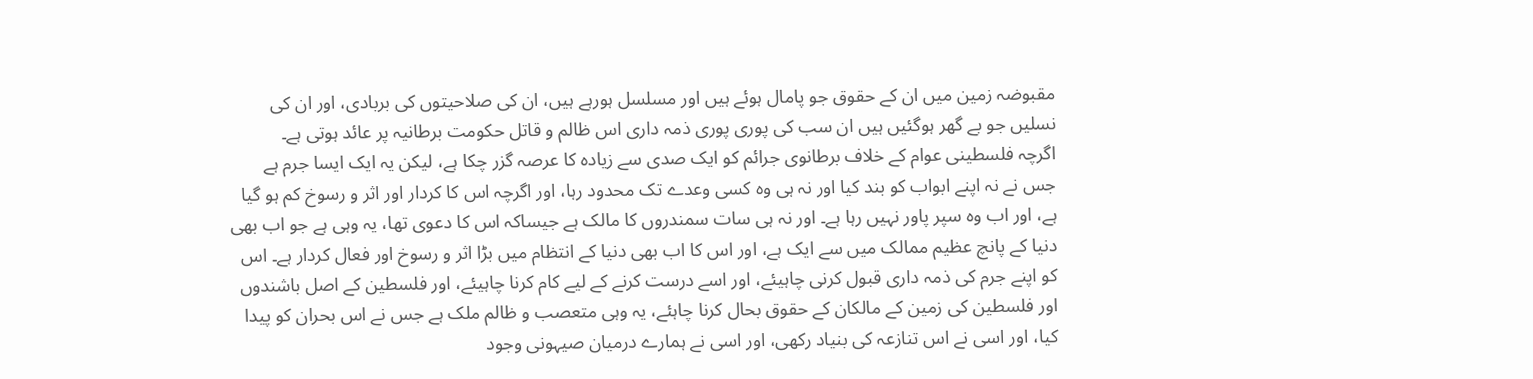مقبوضہ زمین میں ان کے حقوق جو پامال ہوئے ہیں اور مسلسل ہورہے ہیں، ان کی صلاحیتوں کی بربادی، اور ان کی نسلیں جو بے گھر ہوگئیں ہیں ان سب کی پوری پوری ذمہ داری اس ظالم و قاتل حکومت برطانیہ پر عائد ہوتی ہے۔
اگرچہ فلسطینی عوام کے خلاف برطانوی جرائم کو ایک صدی سے زیادہ کا عرصہ گزر چکا ہے، لیکن یہ ایک ایسا جرم ہے جس نے نہ اپنے ابواب کو بند کیا اور نہ ہی وہ کسی وعدے تک محدود رہا، اور اگرچہ اس کا کردار اور اثر و رسوخ کم ہو گیا ہے، اور اب وہ سپر پاور نہیں رہا ہے۔ اور نہ ہی سات سمندروں کا مالک ہے جیساکہ اس کا دعوی تھا، یہ وہی ہے جو اب بھی دنیا کے پانچ عظیم ممالک میں سے ایک ہے، اور اس کا اب بھی دنیا کے انتظام میں بڑا اثر و رسوخ اور فعال کردار ہے۔ اس کو اپنے جرم کی ذمہ داری قبول کرنی چاہیئے، اور اسے درست کرنے کے لیے کام کرنا چاہیئے، اور فلسطین کے اصل باشندوں اور فلسطین کی زمین کے مالکان کے حقوق بحال کرنا چاہئے، یہ وہی متعصب و ظالم ملک ہے جس نے اس بحران کو پیدا کیا، اور اسی نے اس تنازعہ کی بنیاد رکھی، اور اسی نے ہمارے درمیان صیہونی وجود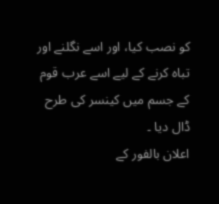کو نصب کیا، اور اسے نگلنے اور تباہ کرنے کے لیے اسے عرب قوم کے جسم میں کینسر کی طرح ڈال دیا ۔
اعلان بالفور کے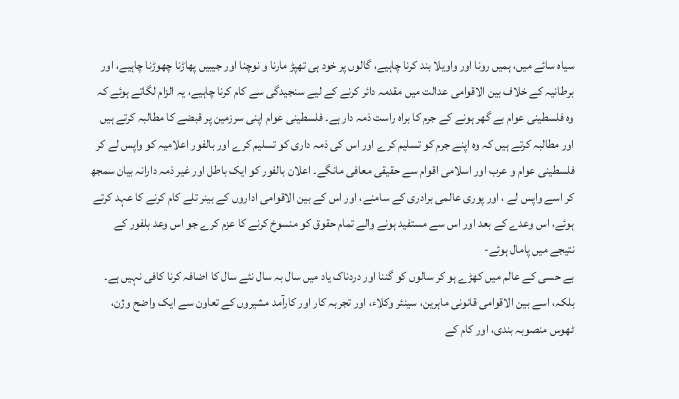سیاہ سائے میں، ہمیں رونا اور واویلا بند کرنا چاہیے، گالوں پر خود ہی تھپڑ مارنا و نوچنا اور جیبیں پھاڑنا چھوڑنا چاہیے، اور برطانیہ کے خلاف بین الاقوامی عدالت میں مقدمہ دائر کرنے کے لیے سنجیدگی سے کام کرنا چاہیے، یہ الزام لگاتے ہوئے کہ وہ فلسطینی عوام بے گھر ہونے کے جرم کا براہ راست ذمہ دار ہے۔ فلسطینی عوام اپنی سرزمین پر قبضے کا مطالبہ کرتے ہیں اور مطالبہ کرتے ہیں کہ وہ اپنے جرم کو تسلیم کرے اور اس کی ذمہ داری کو تسلیم کرے اور بالفور اعلامیہ کو واپس لے کر فلسطینی عوام و عرب اور اسلامی اقوام سے حقیقی معافی مانگے۔ اعلان بالفور كو ایک باطل اور غیر ذمہ دارانہ بیان سمجھ کر اسے واپس لے ، اور پوری عالمی برادری کے سامنے، اور اس کے بین الاقوامی اداروں کے بینر تلے کام کرنے کا عہد کرتے ہوئے، اس وعدے کے بعد اور اس سے مستفید ہونے والے تمام حقوق کو منسوخ کرنے کا عزم کرے جو اس وعد بلفور کے نتیجے میں پامال ہوئے-
بے حسی کے عالم میں کھڑے ہو کر سالوں کو گننا اور دردناک یاد میں سال بہ سال نئے سال کا اضافہ کرنا کافی نہیں ہے۔ بلکہ، اسے بین الاقوامی قانونی ماہرین، سینئر وکلاء، اور تجربہ کار اور کارآمد مشیروں کے تعاون سے ایک واضح وژن، ٹھوس منصوبہ بندی، اور کام کے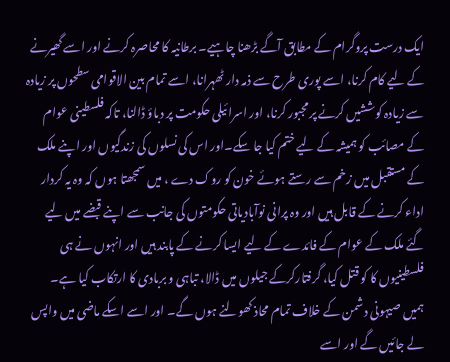ایک درست پروگرام کے مطابق آگے بڑھنا چاہیے۔ برطانیہ کا محاصرہ کرنے اور اسے گھیرنے کے لیے کام کرنا، اسے پوری طرح سے ذمہ دار ٹھہرانا، اسے تمام بین الاقوامی سطحوں پر زیادہ سے زیادہ کوششیں کرنے پر مجبور کرنا، اور اسرائیلی حکومت پر دباؤ ڈالنا، تاکہ فلسطینی عوام کے مصائب کو ہمیشہ کے لیے ختم کیا جا سکے۔اور اس کی نسلوں کی زندگیوں اور اپنے ملک کے مستقبل میں زخم سے رستے ہوئے خون کو روک دے ، میں سمجھتا ہوں کہ وہ یہ کردار اداء کرنے کے قابل ہیں اور وہ پرانی نوآبادیاتی حکومتوں کی جانب سے اپنے قبضے میں لیے گئے ملک کے عوام کے فائدے کے لیے ایسا کرنے کے پابند ہیں اور انہوں نے ہی فلسطینیوں کا کو قتل کیا، گرفتارکرکے جیلوں میں ڈالا، تباہی و بربادی کا ارتکاب کیا ہے۔
ہمیں صیہونی دشمن کے خلاف تمام محاذ کھولنے ہوں گے۔ اور اسے اسکے ماضی میں واپس لے جائیں گے اور اسے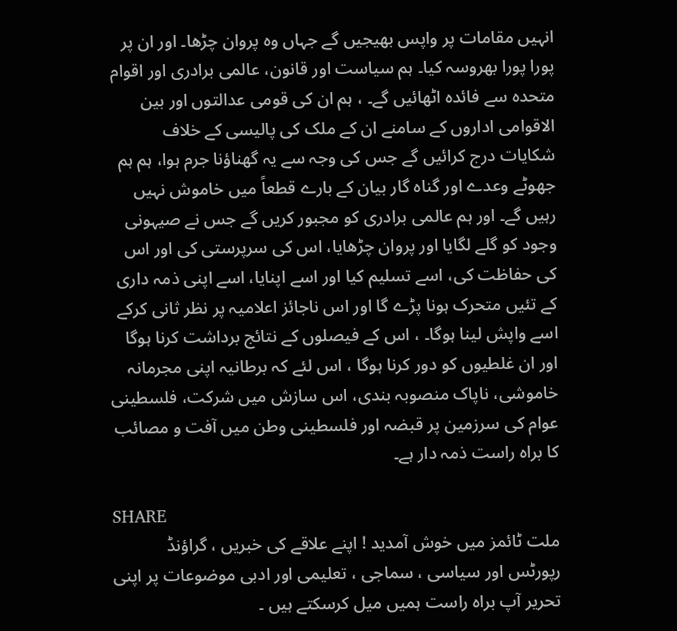انہیں مقامات پر واپس بھیجیں گے جہاں وہ پروان چڑھا۔ اور ان پر پورا پورا بھروسہ کیا۔ ہم سیاست اور قانون، عالمی برادری اور اقوام متحدہ سے فائدہ اٹھائیں گے۔ ، ہم ان کی قومی عدالتوں اور بین الاقوامی اداروں کے سامنے ان کے ملک کی پالیسی کے خلاف شکایات درج کرائیں گے جس کی وجہ سے یہ گھناؤنا جرم ہوا، ہم ہم جھوٹے وعدے اور گناہ گار بیان کے بارے قطعاً میں خاموش نہیں رہیں گے۔ اور ہم عالمی برادری کو مجبور کریں گے جس نے صیہونی وجود کو گلے لگایا اور پروان چڑھایا، اس کی سرپرستی کی اور اس کی حفاظت کی، اسے تسلیم کیا اور اسے اپنایا، اسے اپنی ذمہ داری کے تئیں متحرک ہونا پڑے گا اور اس ناجائز اعلامیہ پر نظر ثانی کرکے اسے واپش لینا ہوگا۔ ، اس کے فیصلوں کے نتائج برداشت کرنا ہوگا اور ان غلطیوں کو دور کرنا ہوگا ، اس لئے کہ برطانیہ اپنی مجرمانہ خاموشی، ناپاک منصوبہ بندی، اس سازش میں شرکت، فلسطینی عوام کی سرزمین پر قبضہ اور فلسطینی وطن میں آفت و مصائب کا براہ راست ذمہ دار ہے۔

SHARE
ملت ٹائمز میں خوش آمدید ! اپنے علاقے کی خبریں ، گراؤنڈ رپورٹس اور سیاسی ، سماجی ، تعلیمی اور ادبی موضوعات پر اپنی تحریر آپ براہ راست ہمیں میل کرسکتے ہیں ۔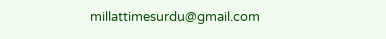millattimesurdu@gmail.com